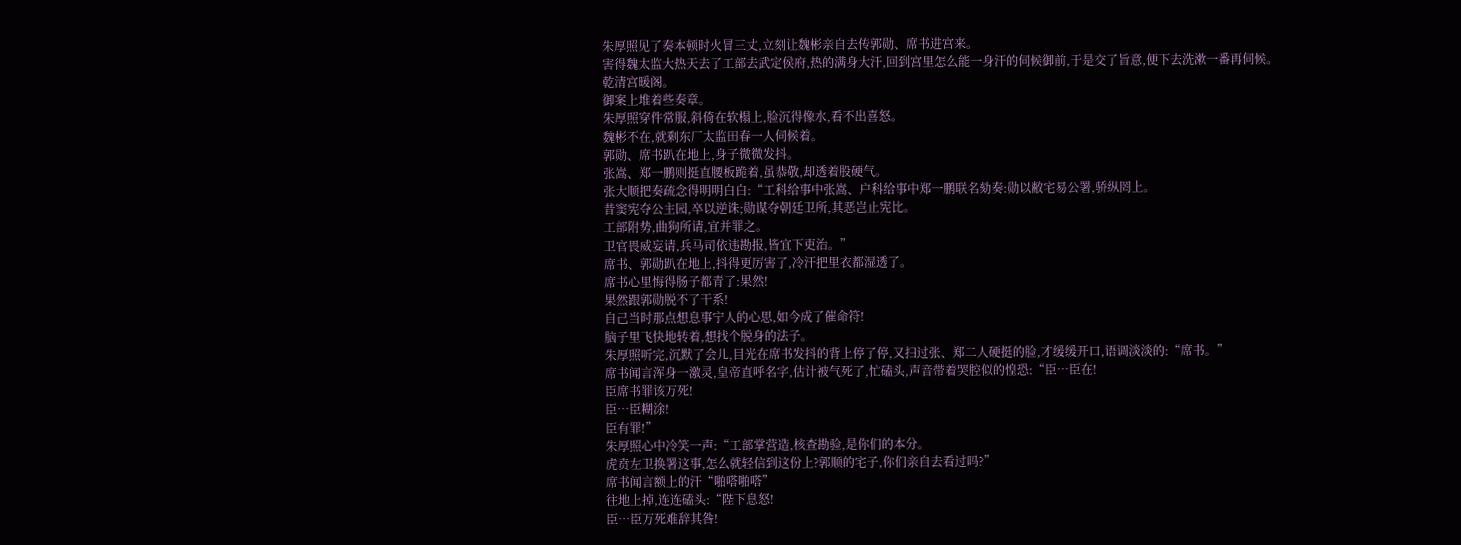朱厚照见了奏本顿时火冒三丈,立刻让魏彬亲自去传郭勋、席书进宫来。
害得魏太监大热天去了工部去武定侯府,热的满身大汗,回到宫里怎么能一身汗的伺候御前,于是交了旨意,便下去洗漱一番再伺候。
乾清宫暖阁。
御案上堆着些奏章。
朱厚照穿件常服,斜倚在软榻上,脸沉得像水,看不出喜怒。
魏彬不在,就剩东厂太监田春一人伺候着。
郭勋、席书趴在地上,身子微微发抖。
张嵩、郑一鹏则挺直腰板跪着,虽恭敬,却透着股硬气。
张大顺把奏疏念得明明白白:“工科给事中张嵩、户科给事中郑一鹏联名劾奏:勋以敝宅易公署,骄纵罔上。
昔窦宪夺公主园,卒以逆诛;勋谋夺朝廷卫所,其恶岂止宪比。
工部附势,曲狥所请,宜并罪之。
卫官畏威妄请,兵马司依违勘报,皆宜下吏治。”
席书、郭勋趴在地上,抖得更厉害了,冷汗把里衣都湿透了。
席书心里悔得肠子都青了:果然!
果然跟郭勋脱不了干系!
自己当时那点想息事宁人的心思,如今成了催命符!
脑子里飞快地转着,想找个脱身的法子。
朱厚照听完,沉默了会儿,目光在席书发抖的背上停了停,又扫过张、郑二人硬挺的脸,才缓缓开口,语调淡淡的:“席书。”
席书闻言浑身一激灵,皇帝直呼名字,估计被气死了,忙磕头,声音带着哭腔似的惶恐:“臣…臣在!
臣席书罪该万死!
臣…臣糊涂!
臣有罪!”
朱厚照心中冷笑一声:“工部掌营造,核查勘验,是你们的本分。
虎贲左卫换署这事,怎么就轻信到这份上?郭顺的宅子,你们亲自去看过吗?”
席书闻言额上的汗“啪嗒啪嗒”
往地上掉,连连磕头:“陛下息怒!
臣…臣万死难辞其咎!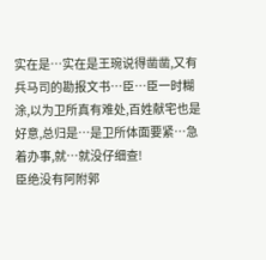实在是…实在是王琬说得凿凿,又有兵马司的勘报文书…臣…臣一时糊涂,以为卫所真有难处,百姓献宅也是好意,总归是…是卫所体面要紧…急着办事,就…就没仔细查!
臣绝没有阿附郭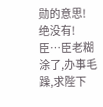勋的意思!
绝没有!
臣…臣老糊涂了,办事毛躁,求陛下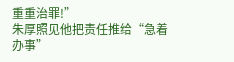重重治罪!”
朱厚照见他把责任推给“急着办事”